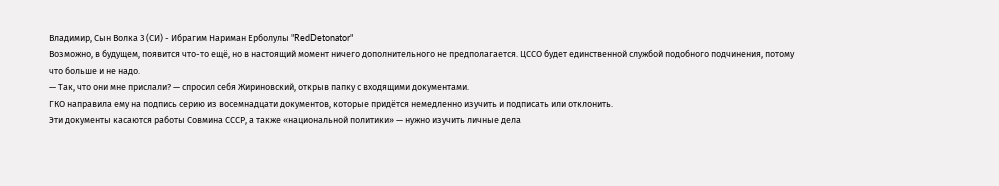Владимир, Сын Волка 3 (СИ) - Ибрагим Нариман Ерболулы "RedDetonator"
Возможно, в будущем, появится что-то ещё, но в настоящий момент ничего дополнительного не предполагается. ЦССО будет единственной службой подобного подчинения, потому что больше и не надо.
— Так, что они мне прислали? — спросил себя Жириновский, открыв папку с входящими документами.
ГКО направила ему на подпись серию из восемнадцати документов, которые придётся немедленно изучить и подписать или отклонить.
Эти документы касаются работы Совмина СССР, а также «национальной политики» — нужно изучить личные дела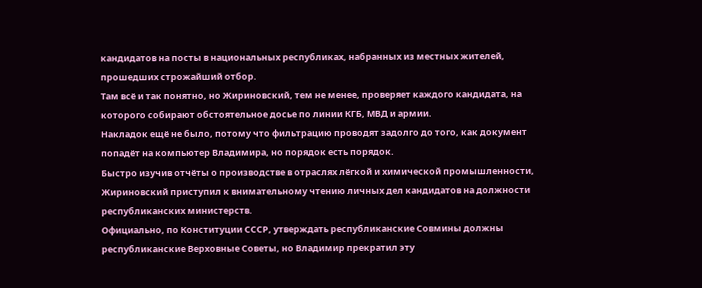кандидатов на посты в национальных республиках, набранных из местных жителей, прошедших строжайший отбор.
Там всё и так понятно, но Жириновский, тем не менее, проверяет каждого кандидата, на которого собирают обстоятельное досье по линии КГБ, МВД и армии.
Накладок ещё не было, потому что фильтрацию проводят задолго до того, как документ попадёт на компьютер Владимира, но порядок есть порядок.
Быстро изучив отчёты о производстве в отраслях лёгкой и химической промышленности, Жириновский приступил к внимательному чтению личных дел кандидатов на должности республиканских министерств.
Официально, по Конституции СССР, утверждать республиканские Совмины должны республиканские Верховные Советы, но Владимир прекратил эту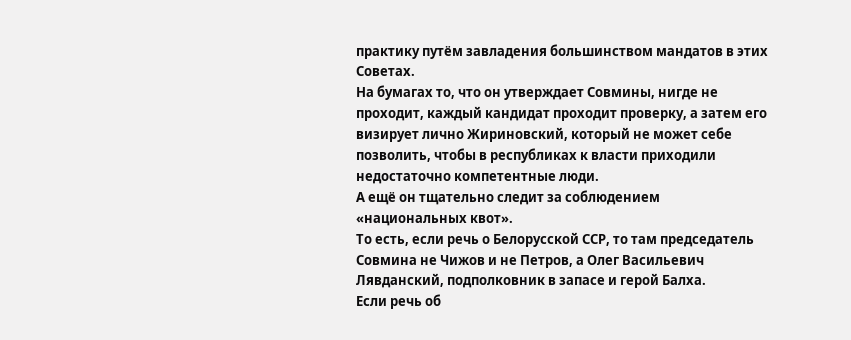практику путём завладения большинством мандатов в этих Советах.
На бумагах то, что он утверждает Совмины, нигде не проходит, каждый кандидат проходит проверку, а затем его визирует лично Жириновский, который не может себе позволить, чтобы в республиках к власти приходили недостаточно компетентные люди.
А ещё он тщательно следит за соблюдением «национальных квот».
То есть, если речь о Белорусской ССР, то там председатель Совмина не Чижов и не Петров, а Олег Васильевич Лявданский, подполковник в запасе и герой Балха.
Если речь об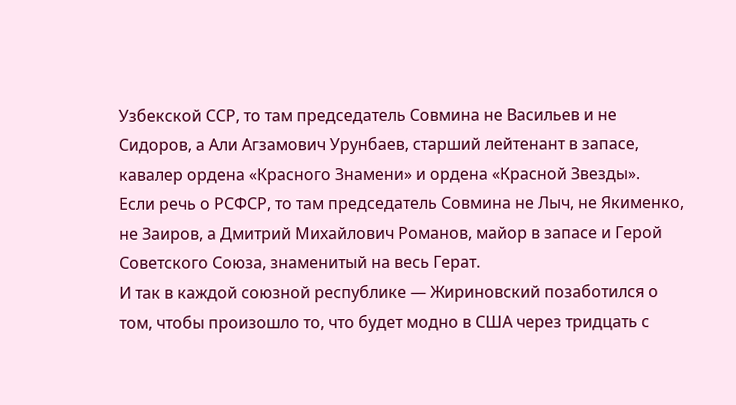Узбекской ССР, то там председатель Совмина не Васильев и не Сидоров, а Али Агзамович Урунбаев, старший лейтенант в запасе, кавалер ордена «Красного Знамени» и ордена «Красной Звезды».
Если речь о РСФСР, то там председатель Совмина не Лыч, не Якименко, не Заиров, а Дмитрий Михайлович Романов, майор в запасе и Герой Советского Союза, знаменитый на весь Герат.
И так в каждой союзной республике — Жириновский позаботился о том, чтобы произошло то, что будет модно в США через тридцать с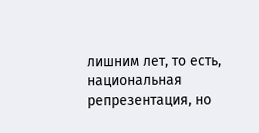лишним лет, то есть, национальная репрезентация, но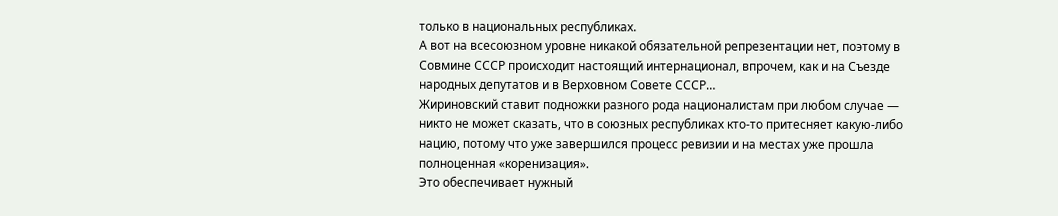только в национальных республиках.
А вот на всесоюзном уровне никакой обязательной репрезентации нет, поэтому в Совмине СССР происходит настоящий интернационал, впрочем, как и на Съезде народных депутатов и в Верховном Совете СССР…
Жириновский ставит подножки разного рода националистам при любом случае — никто не может сказать, что в союзных республиках кто-то притесняет какую-либо нацию, потому что уже завершился процесс ревизии и на местах уже прошла полноценная «коренизация».
Это обеспечивает нужный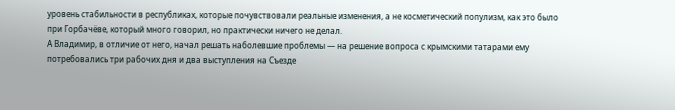уровень стабильности в республиках, которые почувствовали реальные изменения, а не косметический популизм, как это было при Горбачёве, который много говорил, но практически ничего не делал.
А Владимир, в отличие от него, начал решать наболевшие проблемы — на решение вопроса с крымскими татарами ему потребовались три рабочих дня и два выступления на Съезде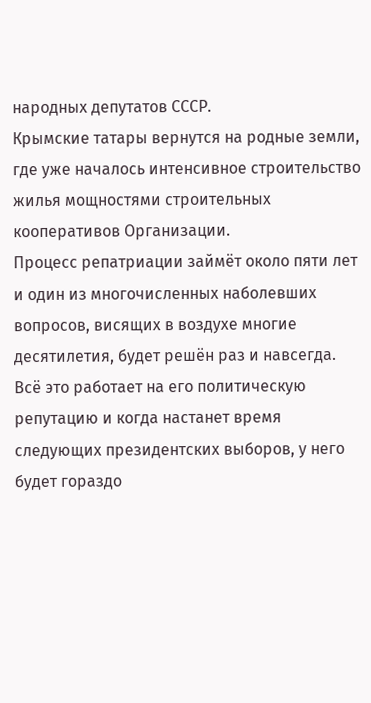народных депутатов СССР.
Крымские татары вернутся на родные земли, где уже началось интенсивное строительство жилья мощностями строительных кооперативов Организации.
Процесс репатриации займёт около пяти лет и один из многочисленных наболевших вопросов, висящих в воздухе многие десятилетия, будет решён раз и навсегда.
Всё это работает на его политическую репутацию и когда настанет время следующих президентских выборов, у него будет гораздо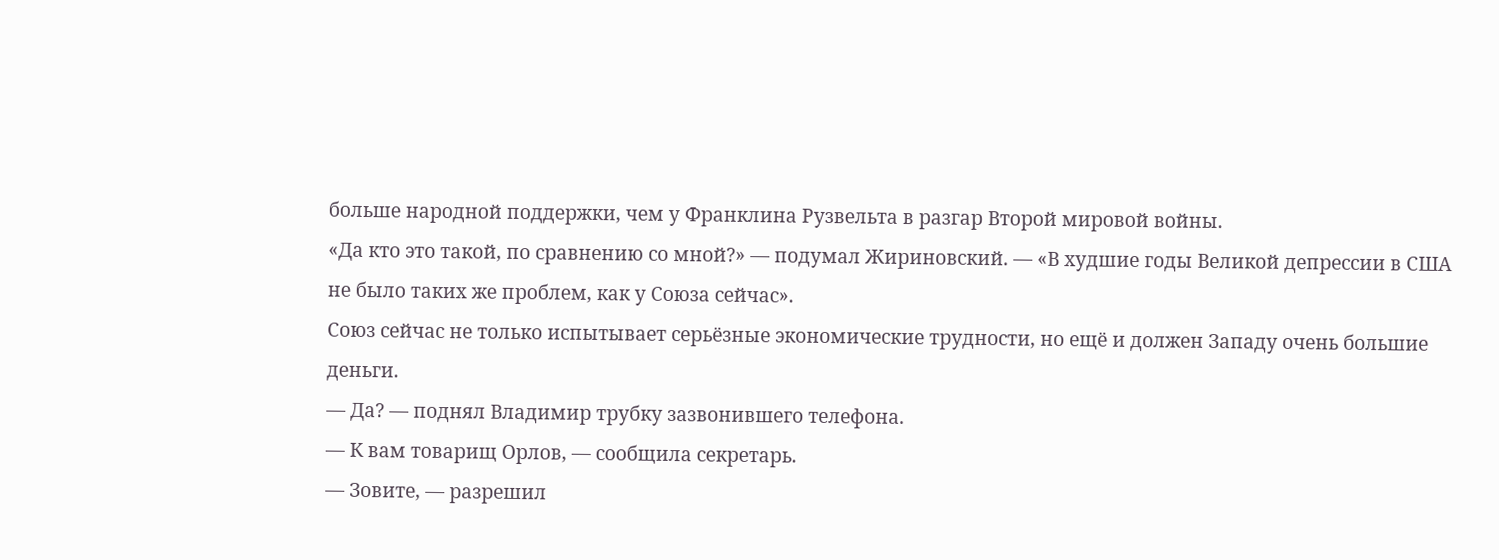больше народной поддержки, чем у Франклина Рузвельта в разгар Второй мировой войны.
«Да кто это такой, по сравнению со мной?» — подумал Жириновский. — «В худшие годы Великой депрессии в США не было таких же проблем, как у Союза сейчас».
Союз сейчас не только испытывает серьёзные экономические трудности, но ещё и должен Западу очень большие деньги.
— Да? — поднял Владимир трубку зазвонившего телефона.
— К вам товарищ Орлов, — сообщила секретарь.
— Зовите, — разрешил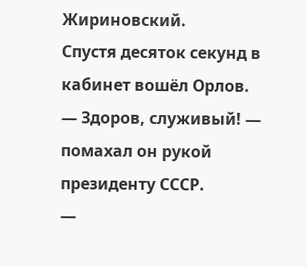Жириновский.
Спустя десяток секунд в кабинет вошёл Орлов.
— Здоров, служивый! — помахал он рукой президенту СССР.
—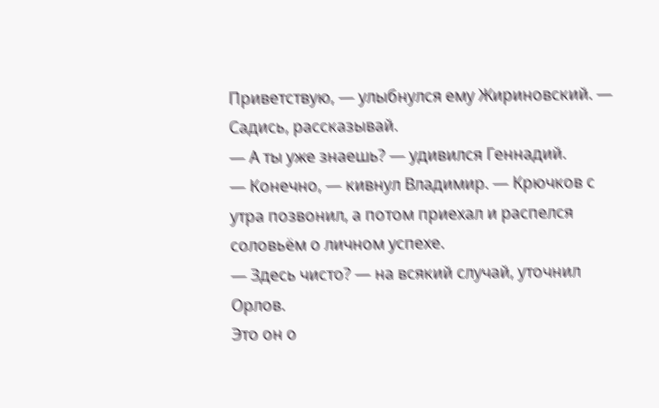Приветствую, — улыбнулся ему Жириновский. — Садись, рассказывай.
— А ты уже знаешь? — удивился Геннадий.
— Конечно, — кивнул Владимир. — Крючков с утра позвонил, а потом приехал и распелся соловьём о личном успехе.
— Здесь чисто? — на всякий случай, уточнил Орлов.
Это он о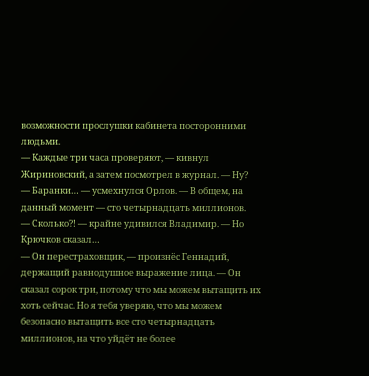возможности прослушки кабинета посторонними людьми.
— Каждые три часа проверяют, — кивнул Жириновский, а затем посмотрел в журнал. — Ну?
— Баранки… — усмехнулся Орлов. — В общем, на данный момент — сто четырнадцать миллионов.
— Сколько⁈ — крайне удивился Владимир. — Но Крючков сказал…
— Он перестраховщик, — произнёс Геннадий, держащий равнодушное выражение лица. — Он сказал сорок три, потому что мы можем вытащить их хоть сейчас. Но я тебя уверяю, что мы можем безопасно вытащить все сто четырнадцать миллионов, на что уйдёт не более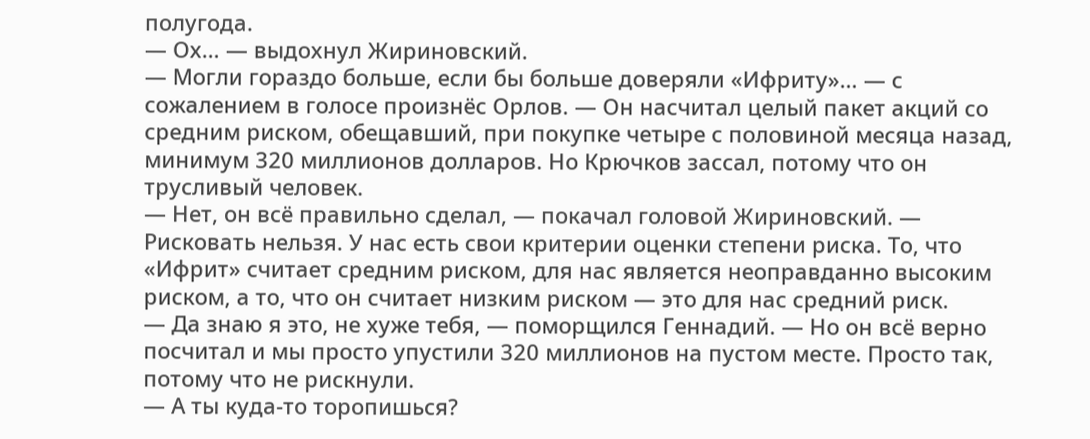полугода.
— Ох… — выдохнул Жириновский.
— Могли гораздо больше, если бы больше доверяли «Ифриту»… — с сожалением в голосе произнёс Орлов. — Он насчитал целый пакет акций со средним риском, обещавший, при покупке четыре с половиной месяца назад, минимум 320 миллионов долларов. Но Крючков зассал, потому что он трусливый человек.
— Нет, он всё правильно сделал, — покачал головой Жириновский. — Рисковать нельзя. У нас есть свои критерии оценки степени риска. То, что «Ифрит» считает средним риском, для нас является неоправданно высоким риском, а то, что он считает низким риском — это для нас средний риск.
— Да знаю я это, не хуже тебя, — поморщился Геннадий. — Но он всё верно посчитал и мы просто упустили 320 миллионов на пустом месте. Просто так, потому что не рискнули.
— А ты куда-то торопишься?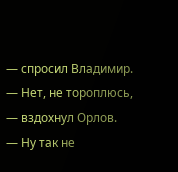— спросил Владимир.
— Нет, не тороплюсь, — вздохнул Орлов.
— Ну так не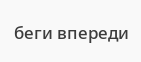беги впереди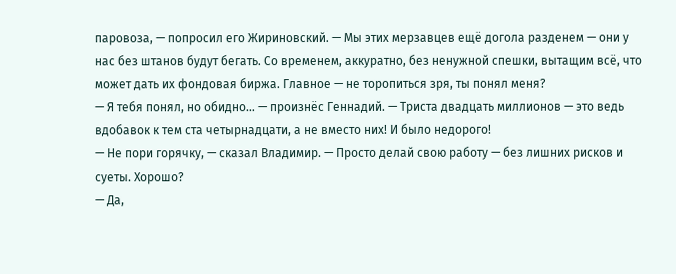паровоза, — попросил его Жириновский. — Мы этих мерзавцев ещё догола разденем — они у нас без штанов будут бегать. Со временем, аккуратно, без ненужной спешки, вытащим всё, что может дать их фондовая биржа. Главное — не торопиться зря, ты понял меня?
— Я тебя понял, но обидно… — произнёс Геннадий. — Триста двадцать миллионов — это ведь вдобавок к тем ста четырнадцати, а не вместо них! И было недорого!
— Не пори горячку, — сказал Владимир. — Просто делай свою работу — без лишних рисков и суеты. Хорошо?
— Да,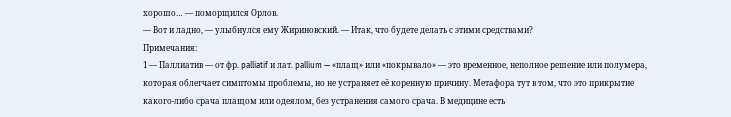хорошо… — поморщился Орлов.
— Вот и ладно, — улыбнулся ему Жириновский. — Итак, что будете делать с этими средствами?
Примечания:
1 — Паллиатив — от фр. palliatif и лат. pallium — «плащ» или «покрывало» — это временное, неполное решение или полумера, которая облегчает симптомы проблемы, но не устраняет её коренную причину. Метафора тут в том, что это прикрытие какого-либо срача плащом или одеялом, без устранения самого срача. В медицине есть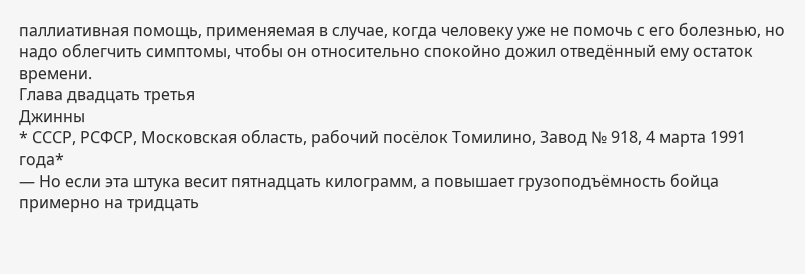паллиативная помощь, применяемая в случае, когда человеку уже не помочь с его болезнью, но надо облегчить симптомы, чтобы он относительно спокойно дожил отведённый ему остаток времени.
Глава двадцать третья
Джинны
* СССР, РСФСР, Московская область, рабочий посёлок Томилино, Завод № 918, 4 марта 1991 года*
— Но если эта штука весит пятнадцать килограмм, а повышает грузоподъёмность бойца примерно на тридцать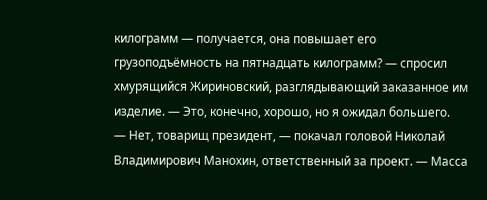килограмм — получается, она повышает его грузоподъёмность на пятнадцать килограмм? — спросил хмурящийся Жириновский, разглядывающий заказанное им изделие. — Это, конечно, хорошо, но я ожидал большего.
— Нет, товарищ президент, — покачал головой Николай Владимирович Манохин, ответственный за проект. — Масса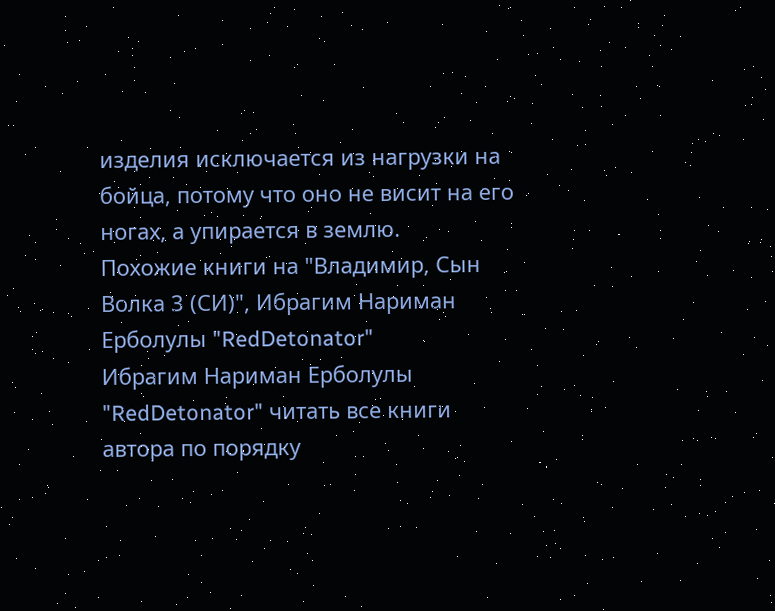изделия исключается из нагрузки на бойца, потому что оно не висит на его ногах, а упирается в землю.
Похожие книги на "Владимир, Сын Волка 3 (СИ)", Ибрагим Нариман Ерболулы "RedDetonator"
Ибрагим Нариман Ерболулы "RedDetonator" читать все книги автора по порядку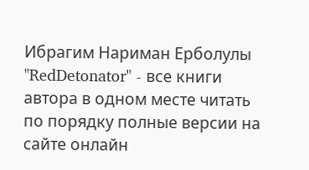Ибрагим Нариман Ерболулы "RedDetonator" - все книги автора в одном месте читать по порядку полные версии на сайте онлайн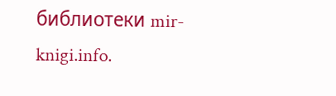библиотеки mir-knigi.info.